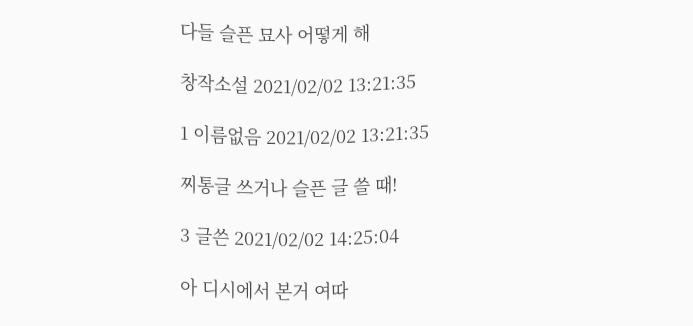다들 슬픈 묘사 어떻게 해

창작소설 2021/02/02 13:21:35

1 이름없음 2021/02/02 13:21:35

찌통글 쓰거나 슬픈 글 쓸 때!

3 글쓴 2021/02/02 14:25:04

아 디시에서 본거 여따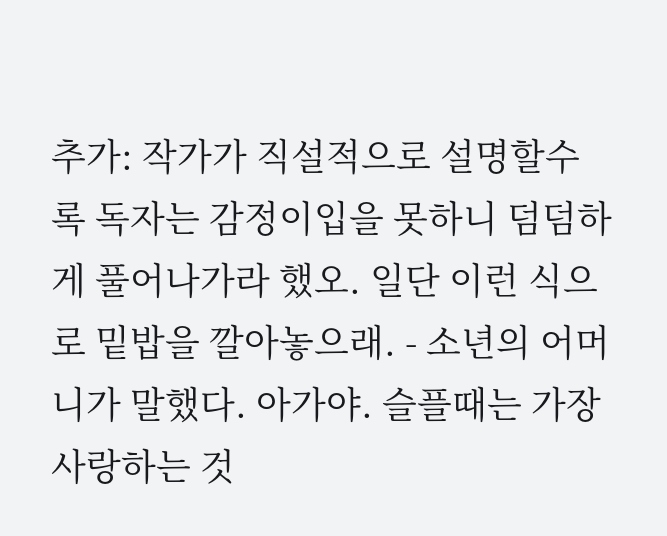추가: 작가가 직설적으로 설명할수록 독자는 감정이입을 못하니 덤덤하게 풀어나가라 했오. 일단 이런 식으로 밑밥을 깔아놓으래. - 소년의 어머니가 말했다. 아가야. 슬플때는 가장 사랑하는 것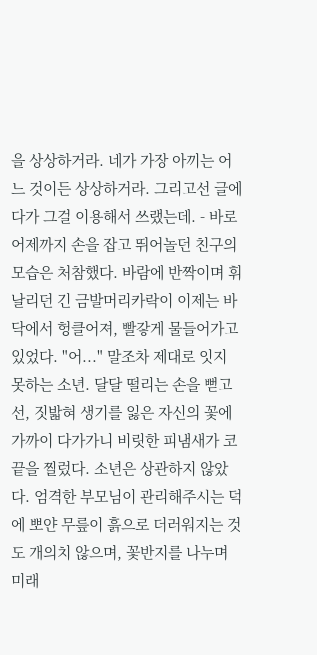을 상상하거라. 네가 가장 아끼는 어느 것이든 상상하거라. 그리고선 글에다가 그걸 이용해서 쓰랬는데. - 바로 어제까지 손을 잡고 뛰어놀던 친구의 모습은 처참했다. 바람에 반짝이며 휘날리던 긴 금발머리카락이 이제는 바닥에서 헝클어져, 빨갛게 물들어가고 있었다. "어..." 말조차 제대로 잇지 못하는 소년. 달달 떨리는 손을 뻗고선, 짓밟혀 생기를 잃은 자신의 꽃에 가까이 다가가니 비릿한 피냄새가 코끝을 찔렀다. 소년은 상관하지 않았다. 엄격한 부모님이 관리해주시는 덕에 뽀얀 무릎이 흙으로 더러워지는 것도 개의치 않으며, 꽃반지를 나누며 미래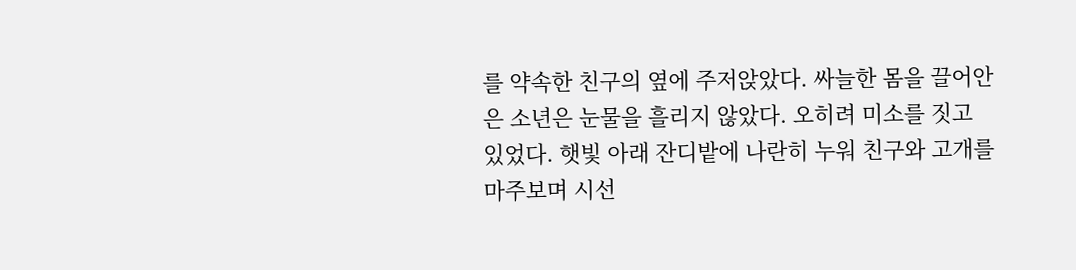를 약속한 친구의 옆에 주저앉았다. 싸늘한 몸을 끌어안은 소년은 눈물을 흘리지 않았다. 오히려 미소를 짓고 있었다. 햇빛 아래 잔디밭에 나란히 누워 친구와 고개를 마주보며 시선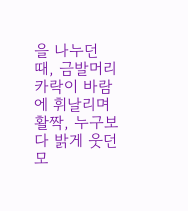을 나누던 때, 금발머리카락이 바람에 휘날리며 활짝, 누구보다 밝게 웃던 모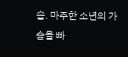습. 마주한 소년의 가슴을 빠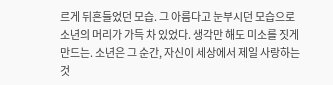르게 뒤흔들었던 모습. 그 아름다고 눈부시던 모습으로 소년의 머리가 가득 차 있었다. 생각만 해도 미소를 짓게 만드는. 소년은 그 순간, 자신이 세상에서 제일 사랑하는 것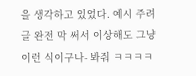을 생각하고 있었다. 예시 주려 글 완전 막 써서 이상해도 그냥 이런 식이구나- 봐줘 ㅋㅋㅋㅋ